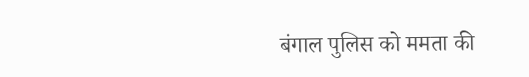बंगाल पुलिस को ममता की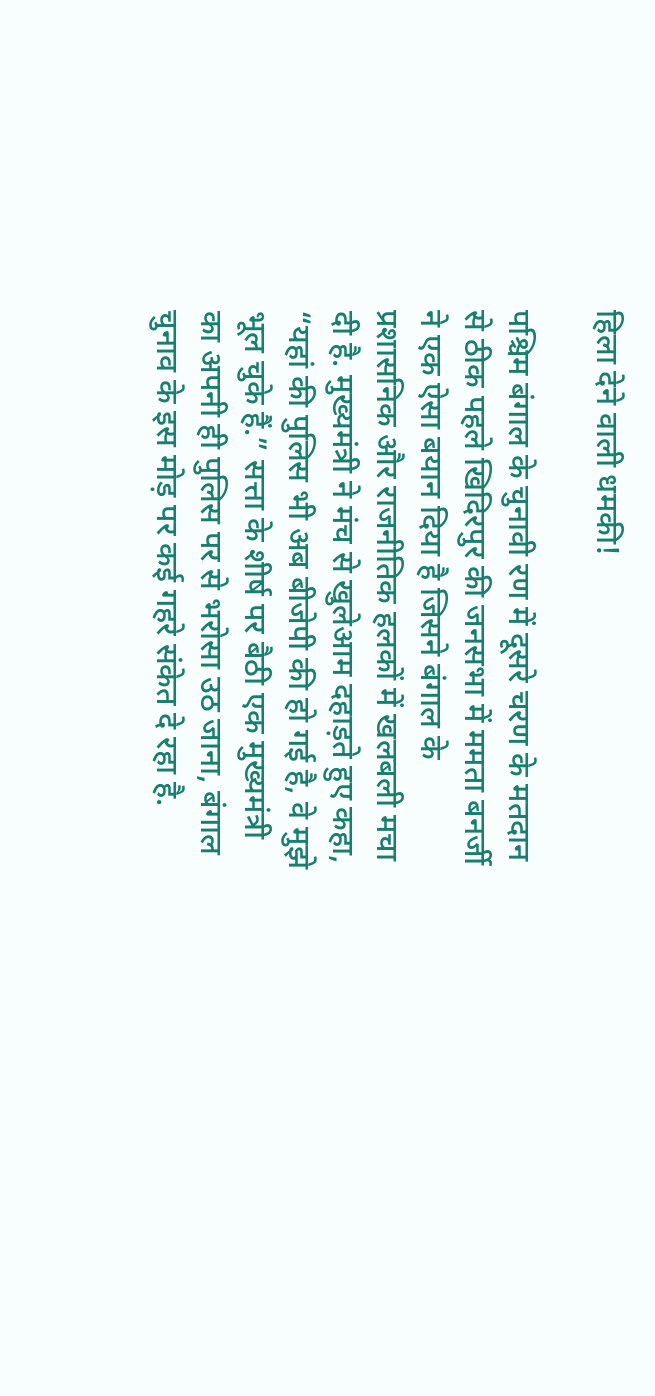हिला देने वाली धमकी!

पश्चिम बंगाल के चुनावी रण में दूसरे चरण के मतदान से ठीक पहले खिदिरपुर की जनसभा में ममता बनर्जी ने एक ऐसा बयान दिया है जिसने बंगाल के प्रशासनिक और राजनीतिक हलकों में खलबली मचा दी है. मुख्यमंत्री ने मंच से खुलेआम दहाड़ते हुए कहा, “यहां की पुलिस भी अब बीजेपी की हो गई है, वे मुझे भूल चुके हैं.” सत्ता के शीर्ष पर बैठी एक मुख्यमंत्री का अपनी ही पुलिस पर से भरोसा उठ जाना, बंगाल चुनाव के इस मोड़ पर कई गहरे संकेत दे रहा है.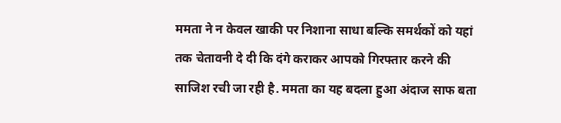ममता ने न केवल खाकी पर निशाना साधा बल्कि समर्थकों को यहां तक चेतावनी दे दी कि दंगे कराकर आपको गिरफ्तार करने की साजिश रची जा रही है. ममता का यह बदला हुआ अंदाज साफ बता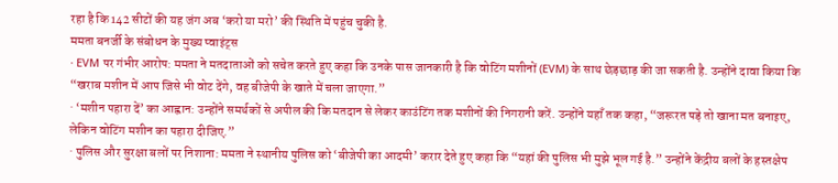रहा है कि 142 सीटों की यह जंग अब ‘करो या मरो’ की स्थिति में पहुंच चुकी है.
ममता बनर्जी के संबोधन के मुख्य प्‍वाइंट्स
· EVM पर गंभीर आरोप: ममता ने मतदाताओं को सचेत करते हुए कहा कि उनके पास जानकारी है कि वोटिंग मशीनों (EVM) के साथ छेड़छाड़ की जा सकती है. उन्होंने दावा किया कि “खराब मशीन में आप जिसे भी वोट देंगे, वह बीजेपी के खाते में चला जाएगा.”
· ‘मशीन पहारा दें’ का आह्वान: उन्होंने समर्थकों से अपील की कि मतदान से लेकर काउंटिंग तक मशीनों की निगरानी करें. उन्होंने यहाँ तक कहा, “जरूरत पड़े तो खाना मत बनाइए, लेकिन वोटिंग मशीन का पहारा दीजिए.”
· पुलिस और सुरक्षा बलों पर निशाना: ममता ने स्थानीय पुलिस को ‘बीजेपी का आदमी’ करार देते हुए कहा कि “यहां की पुलिस भी मुझे भूल गई है.” उन्होंने केंद्रीय बलों के हस्तक्षेप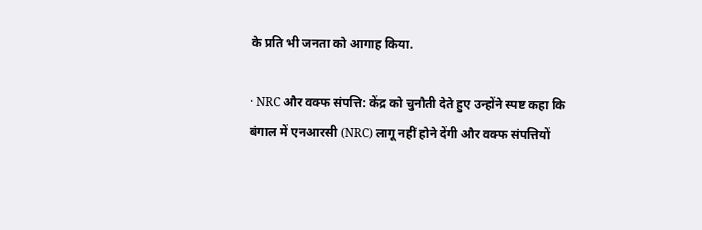के प्रति भी जनता को आगाह किया.

· NRC और वक्फ संपत्ति: केंद्र को चुनौती देते हुए उन्होंने स्पष्ट कहा कि बंगाल में एनआरसी (NRC) लागू नहीं होने देंगी और वक्फ संपत्तियों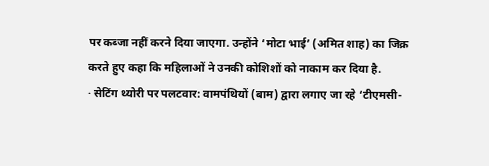पर कब्जा नहीं करने दिया जाएगा. उन्होंने ‘मोटा भाई’ (अमित शाह) का जिक्र करते हुए कहा कि महिलाओं ने उनकी कोशिशों को नाकाम कर दिया है.
· सेटिंग थ्योरी पर पलटवार: वामपंथियों (बाम) द्वारा लगाए जा रहे ‘टीएमसी-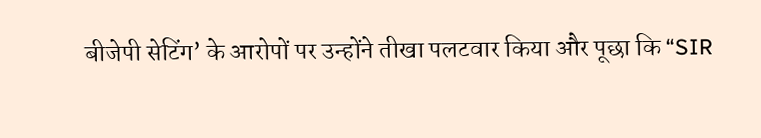बीजेपी सेटिंग’ के आरोपों पर उन्होंने तीखा पलटवार किया और पूछा कि “SIR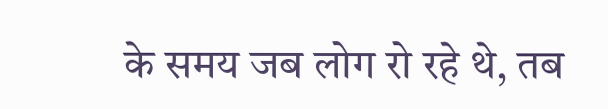के समय जब लोग रो रहे थे, तब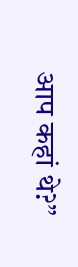आप कहां थे?”